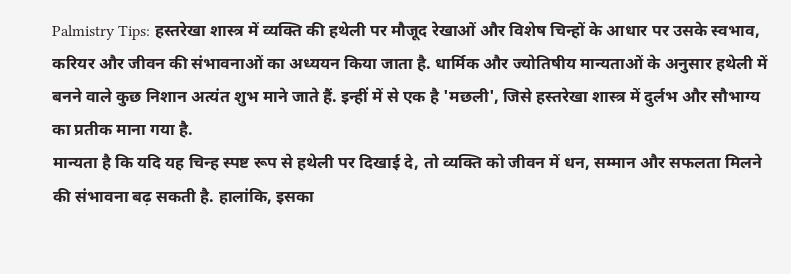Palmistry Tips: हस्तरेखा शास्त्र में व्यक्ति की हथेली पर मौजूद रेखाओं और विशेष चिन्हों के आधार पर उसके स्वभाव, करियर और जीवन की संभावनाओं का अध्ययन किया जाता है. धार्मिक और ज्योतिषीय मान्यताओं के अनुसार हथेली में बनने वाले कुछ निशान अत्यंत शुभ माने जाते हैं. इन्हीं में से एक है 'मछली', जिसे हस्तरेखा शास्त्र में दुर्लभ और सौभाग्य का प्रतीक माना गया है.
मान्यता है कि यदि यह चिन्ह स्पष्ट रूप से हथेली पर दिखाई दे, तो व्यक्ति को जीवन में धन, सम्मान और सफलता मिलने की संभावना बढ़ सकती है. हालांकि, इसका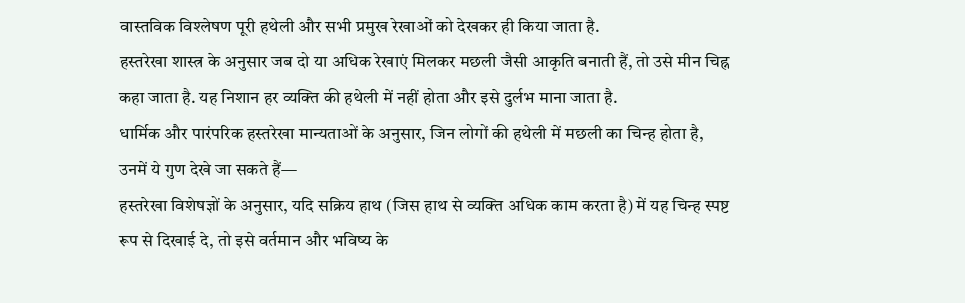वास्तविक विश्लेषण पूरी हथेली और सभी प्रमुख रेखाओं को देखकर ही किया जाता है.
हस्तरेखा शास्त्र के अनुसार जब दो या अधिक रेखाएं मिलकर मछली जैसी आकृति बनाती हैं, तो उसे मीन चिह्न कहा जाता है. यह निशान हर व्यक्ति की हथेली में नहीं होता और इसे दुर्लभ माना जाता है.
धार्मिक और पारंपरिक हस्तरेखा मान्यताओं के अनुसार, जिन लोगों की हथेली में मछली का चिन्ह होता है, उनमें ये गुण देखे जा सकते हैं—
हस्तरेखा विशेषज्ञों के अनुसार, यदि सक्रिय हाथ (जिस हाथ से व्यक्ति अधिक काम करता है) में यह चिन्ह स्पष्ट रूप से दिखाई दे, तो इसे वर्तमान और भविष्य के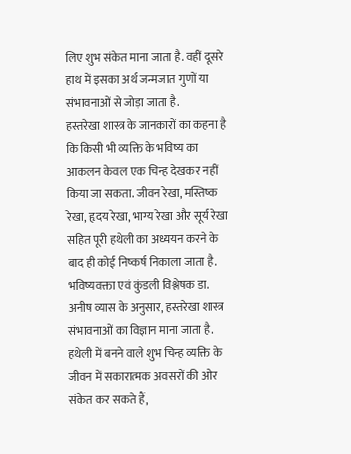लिए शुभ संकेत माना जाता है. वहीं दूसरे हाथ में इसका अर्थ जन्मजात गुणों या संभावनाओं से जोड़ा जाता है.
हस्तरेखा शास्त्र के जानकारों का कहना है कि किसी भी व्यक्ति के भविष्य का आकलन केवल एक चिन्ह देखकर नहीं किया जा सकता. जीवन रेखा, मस्तिष्क रेखा, हृदय रेखा, भाग्य रेखा और सूर्य रेखा सहित पूरी हथेली का अध्ययन करने के बाद ही कोई निष्कर्ष निकाला जाता है.
भविष्यवक्ता एवं कुंडली विश्लेषक डा. अनीष व्यास के अनुसार, हस्तरेखा शास्त्र संभावनाओं का विज्ञान माना जाता है. हथेली में बनने वाले शुभ चिन्ह व्यक्ति के जीवन में सकारात्मक अवसरों की ओर संकेत कर सकते हैं,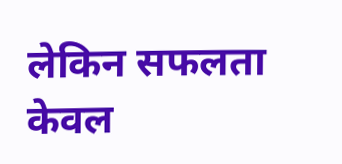लेकिन सफलता केवल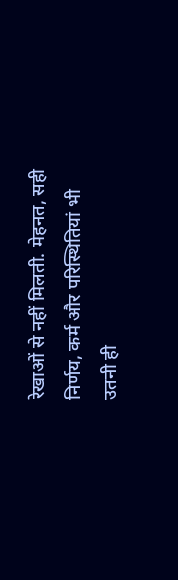रेखाओं से नहीं मिलती. मेहनत, सही निर्णय, कर्म और परिस्थितियां भी उतनी ही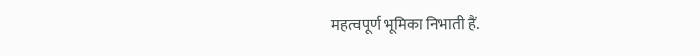महत्वपूर्ण भूमिका निभाती हैं.